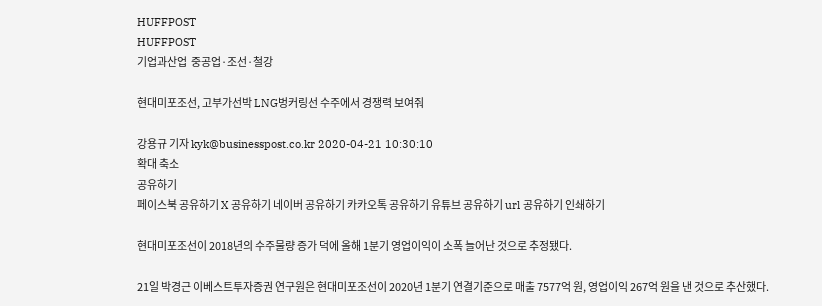HUFFPOST
HUFFPOST
기업과산업  중공업·조선·철강

현대미포조선, 고부가선박 LNG벙커링선 수주에서 경쟁력 보여줘

강용규 기자 kyk@businesspost.co.kr 2020-04-21 10:30:10
확대 축소
공유하기
페이스북 공유하기 X 공유하기 네이버 공유하기 카카오톡 공유하기 유튜브 공유하기 url 공유하기 인쇄하기

현대미포조선이 2018년의 수주물량 증가 덕에 올해 1분기 영업이익이 소폭 늘어난 것으로 추정됐다.

21일 박경근 이베스트투자증권 연구원은 현대미포조선이 2020년 1분기 연결기준으로 매출 7577억 원, 영업이익 267억 원을 낸 것으로 추산했다.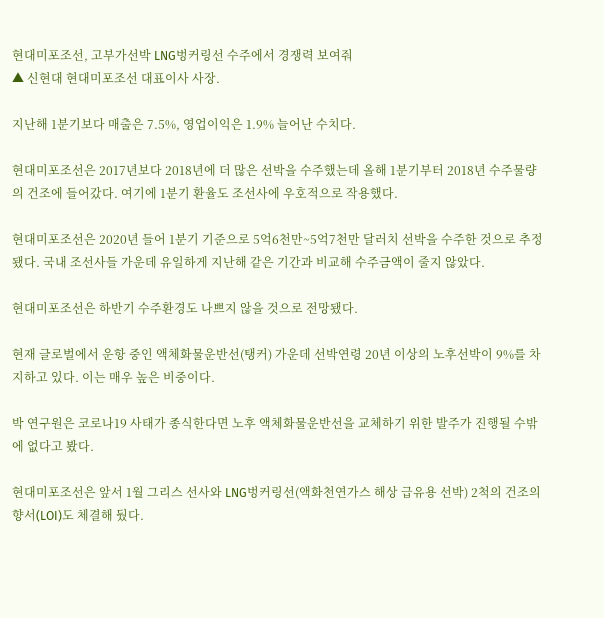현대미포조선, 고부가선박 LNG벙커링선 수주에서 경쟁력 보여줘
▲ 신현대 현대미포조선 대표이사 사장.

지난해 1분기보다 매출은 7.5%, 영업이익은 1.9% 늘어난 수치다.

현대미포조선은 2017년보다 2018년에 더 많은 선박을 수주했는데 올해 1분기부터 2018년 수주물량의 건조에 들어갔다. 여기에 1분기 환율도 조선사에 우호적으로 작용했다.

현대미포조선은 2020년 들어 1분기 기준으로 5억6천만~5억7천만 달러치 선박을 수주한 것으로 추정됐다. 국내 조선사들 가운데 유일하게 지난해 같은 기간과 비교해 수주금액이 줄지 않았다.

현대미포조선은 하반기 수주환경도 나쁘지 않을 것으로 전망됐다.

현재 글로벌에서 운항 중인 액체화물운반선(탱커) 가운데 선박연령 20년 이상의 노후선박이 9%를 차지하고 있다. 이는 매우 높은 비중이다.

박 연구원은 코로나19 사태가 종식한다면 노후 액체화물운반선을 교체하기 위한 발주가 진행될 수밖에 없다고 봤다.

현대미포조선은 앞서 1월 그리스 선사와 LNG벙커링선(액화천연가스 해상 급유용 선박) 2척의 건조의향서(LOI)도 체결해 뒀다.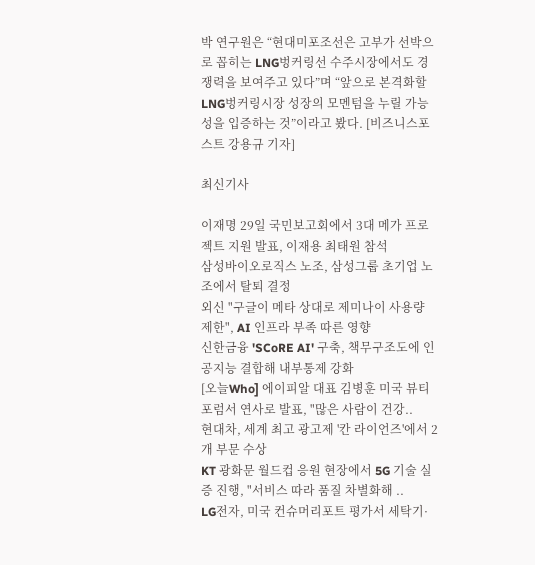박 연구원은 “현대미포조선은 고부가 선박으로 꼽히는 LNG벙커링선 수주시장에서도 경쟁력을 보여주고 있다”며 “앞으로 본격화할 LNG벙커링시장 성장의 모멘텀을 누릴 가능성을 입증하는 것”이라고 봤다. [비즈니스포스트 강용규 기자]

최신기사

이재명 29일 국민보고회에서 3대 메가 프로젝트 지원 발표, 이재용 최태원 참석
삼성바이오로직스 노조, 삼성그룹 초기업 노조에서 탈퇴 결정
외신 "구글이 메타 상대로 제미나이 사용량 제한", AI 인프라 부족 따른 영향
신한금융 'SCoRE AI' 구축, 책무구조도에 인공지능 결합해 내부통제 강화
[오늘Who] 에이피알 대표 김병훈 미국 뷰티 포럼서 연사로 발표, "많은 사람이 건강..
현대차, 세계 최고 광고제 '칸 라이언즈'에서 2개 부문 수상
KT 광화문 월드컵 응원 현장에서 5G 기술 실증 진행, "서비스 따라 품질 차별화해 ..
LG전자, 미국 컨슈머리포트 평가서 세탁기·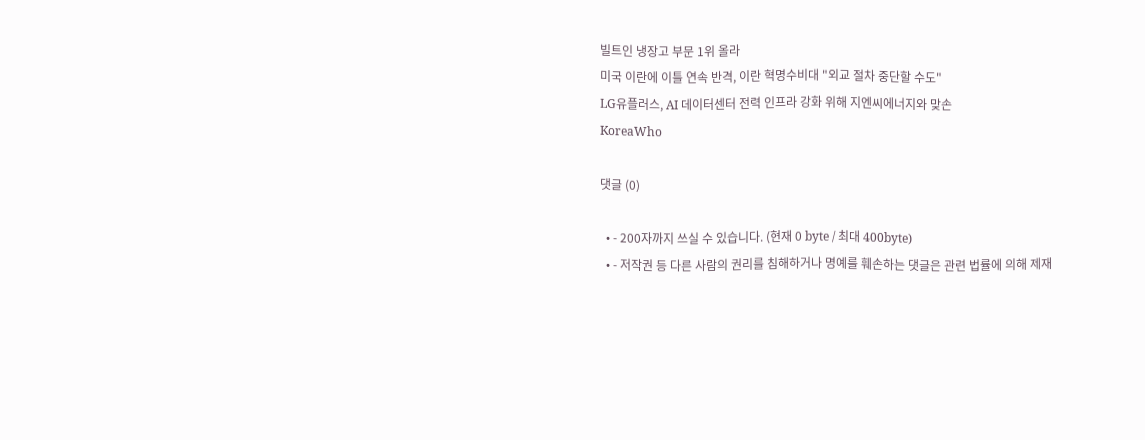빌트인 냉장고 부문 1위 올라
미국 이란에 이틀 연속 반격, 이란 혁명수비대 "외교 절차 중단할 수도"
LG유플러스, AI 데이터센터 전력 인프라 강화 위해 지엔씨에너지와 맞손
KoreaWho

댓글 (0)

  • - 200자까지 쓰실 수 있습니다. (현재 0 byte / 최대 400byte)
  • - 저작권 등 다른 사람의 권리를 침해하거나 명예를 훼손하는 댓글은 관련 법률에 의해 제재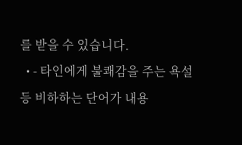를 받을 수 있습니다.
  • - 타인에게 불쾌감을 주는 욕설 등 비하하는 단어가 내용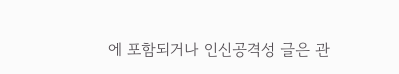에 포함되거나 인신공격성 글은 관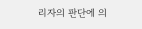리자의 판단에 의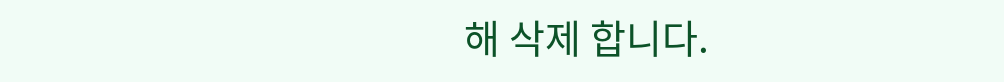해 삭제 합니다.